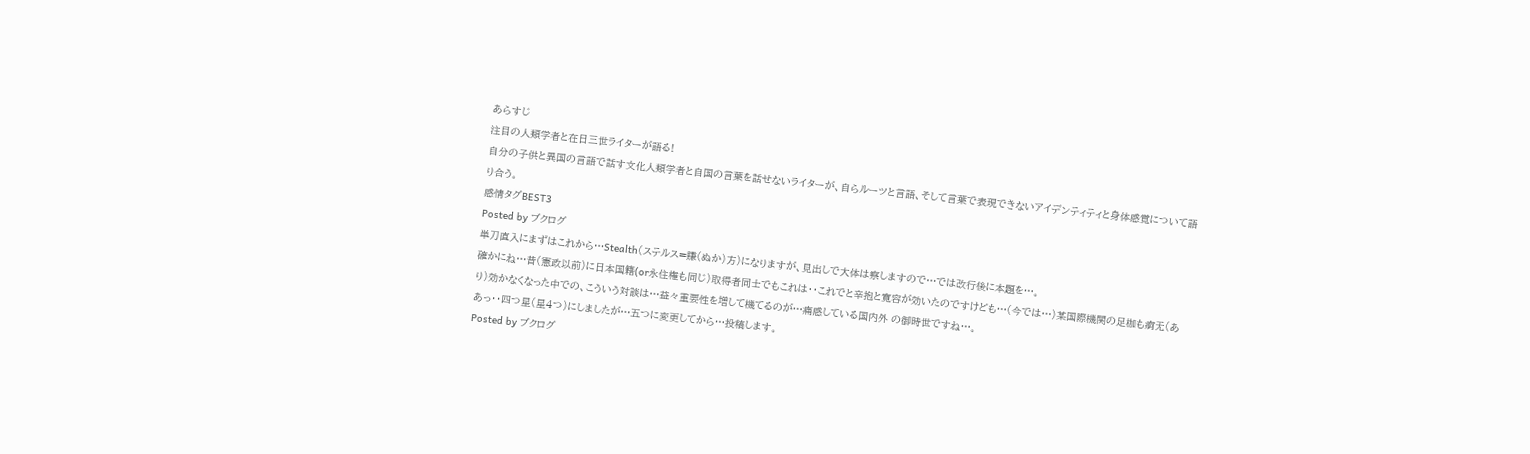あらすじ
注目の人類学者と在日三世ライターが語る!
自分の子供と異国の言語で話す文化人類学者と自国の言葉を話せないライターが、自らルーツと言語、そして言葉で表現できないアイデンティティと身体感覚について語り合う。
感情タグBEST3
Posted by ブクログ
単刀直入にまずはこれから…Stealth(ステルス=賺(ぬか)方)になりますが、見出しで大体は察しますので…では改行後に本題を…。
確かにね…昔(憲政以前)に日本国籍(or永住権も同じ)取得者同士でもこれは‥これでと辛抱と寛容が効いたのですけども…(今では…)某国際機関の足枷も痾无(あり)効かなくなった中での、こういう対談は…益々重要性を増して機てるのが…痛感している国内外 の御時世ですね…。
あっ‥四つ星(星4つ)にしましたが…五つに変更してから…投稿します。
Posted by ブクログ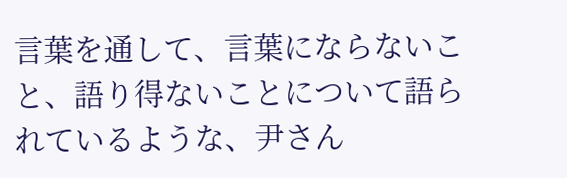言葉を通して、言葉にならないこと、語り得ないことについて語られているような、尹さん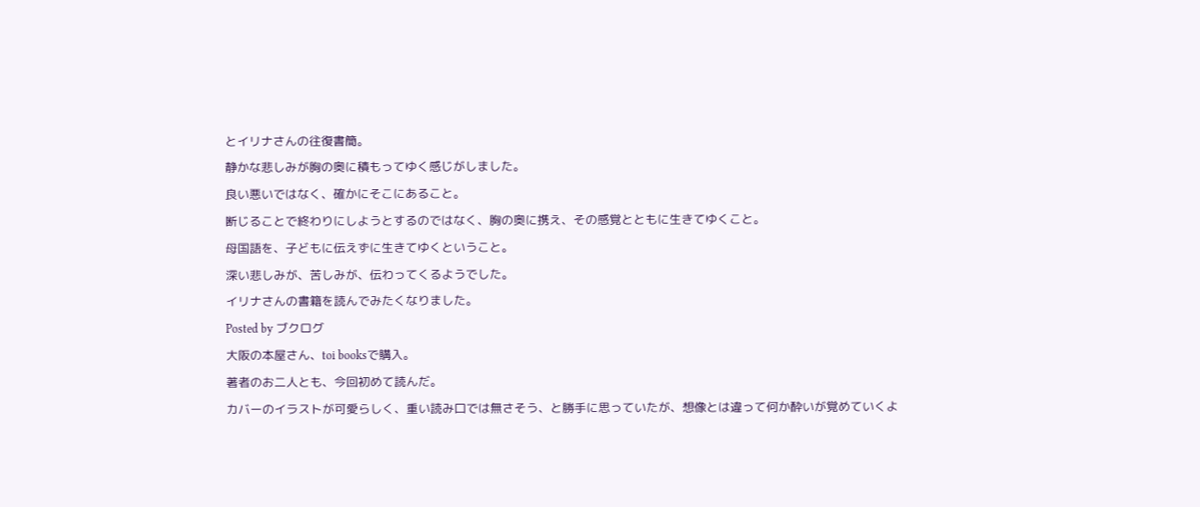とイリナさんの往復書簡。
静かな悲しみが胸の奥に積もってゆく感じがしました。
良い悪いではなく、確かにそこにあること。
断じることで終わりにしようとするのではなく、胸の奥に携え、その感覚とともに生きてゆくこと。
母国語を、子どもに伝えずに生きてゆくということ。
深い悲しみが、苦しみが、伝わってくるようでした。
イリナさんの書籍を読んでみたくなりました。
Posted by ブクログ
大阪の本屋さん、toi booksで購入。
著者のお二人とも、今回初めて読んだ。
カバーのイラストが可愛らしく、重い読み口では無さそう、と勝手に思っていたが、想像とは違って何か酔いが覚めていくよ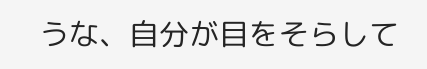うな、自分が目をそらして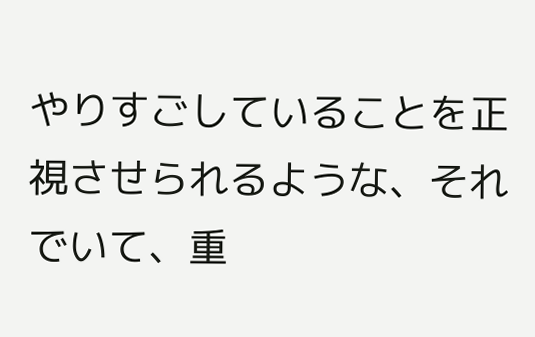やりすごしていることを正視させられるような、それでいて、重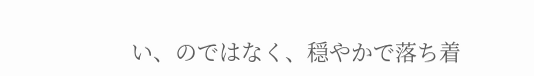い、のではなく、穏やかで落ち着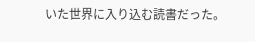いた世界に入り込む読書だった。